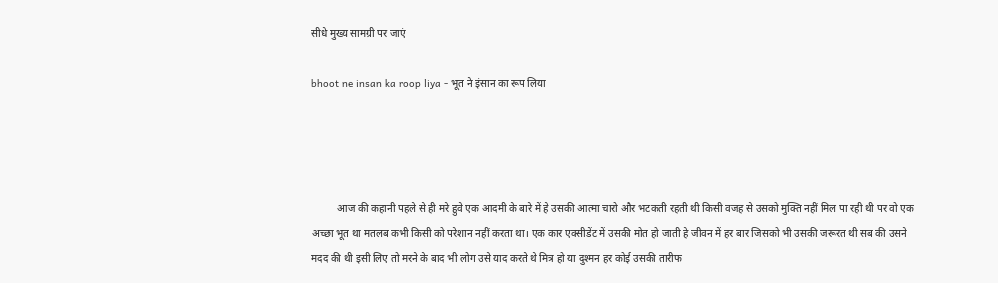सीधे मुख्य सामग्री पर जाएं

bhoot ne insan ka roop liya - भूत ने इंसान का रूप लिया




          आज की कहानी पहले से ही मरे हुवे एक आदमी के बारे में हे उसकी आत्मा चारो और भटकती रहती थी किसी वजह से उसको मुक्ति नहीं मिल पा रही थी पर वो एक अच्छा भूत था मतलब कभी किसी को परेशान नहीं करता था। एक कार एक्सीडेंट में उसकी मोत हो जाती हे जीवन में हर बार जिसको भी उसकी जरूरत थी सब की उसने मदद की थी इसी लिए तो मरने के बाद भी लोग उसे याद करते थे मित्र हो या दुश्मन हर कोई उसकी तारीफ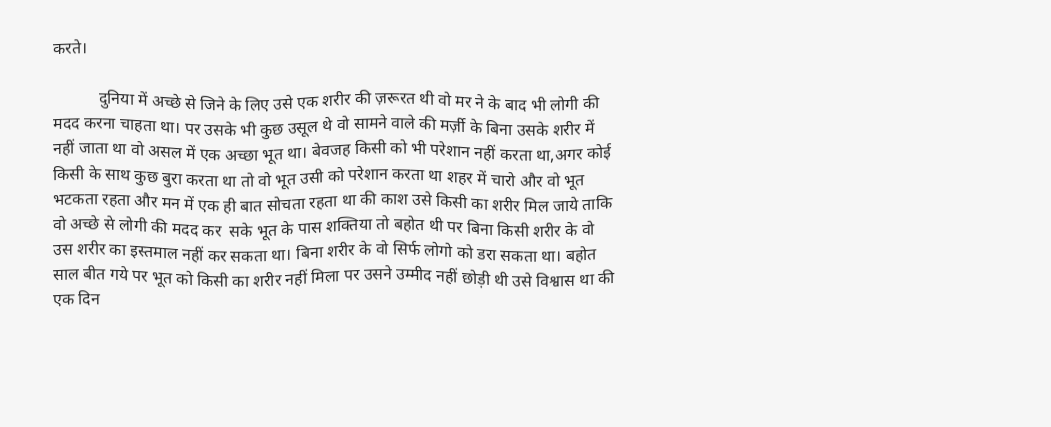करते।

           दुनिया में अच्छे से जिने के लिए उसे एक शरीर की ज़रूरत थी वो मर ने के बाद भी लोगी की मदद करना चाहता था। पर उसके भी कुछ उसूल थे वो सामने वाले की मर्ज़ी के बिना उसके शरीर में नहीं जाता था वो असल में एक अच्छा भूत था। बेवजह किसी को भी परेशान नहीं करता था,अगर कोई किसी के साथ कुछ बुरा करता था तो वो भूत उसी को परेशान करता था शहर में चारो और वो भूत भटकता रहता और मन में एक ही बात सोचता रहता था की काश उसे किसी का शरीर मिल जाये ताकि वो अच्छे से लोगी की मदद कर  सके भूत के पास शक्तिया तो बहोत थी पर बिना किसी शरीर के वो उस शरीर का इस्तमाल नहीं कर सकता था। बिना शरीर के वो सिर्फ लोगो को डरा सकता था। बहोत साल बीत गये पर भूत को किसी का शरीर नहीं मिला पर उसने उम्मीद नहीं छोड़ी थी उसे विश्वास था की एक दिन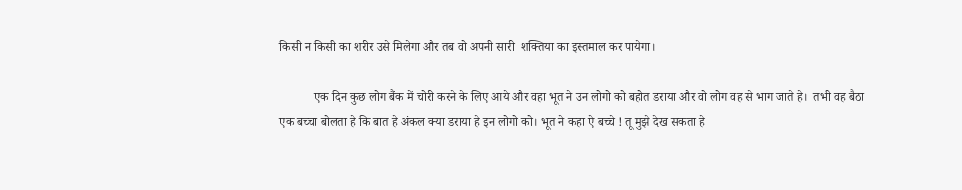किसी न किसी का शरीर उसे मिलेगा और तब वो अपनी सारी  शक्तिया का इस्तमाल कर पायेगा।

           एक दिन कुछ लोग बैंक में चोरी करने के लिए आये और वहा भूत ने उन लोगो को बहोत डराया और वो लोग वह से भाग जाते हे।  तभी वह बैठा एक बच्चा बोलता हे कि बात हे अंकल क्या डराया हे इन लोगो को। भूत ने कहा ऐ बच्चे ! तू मुझे देख सकता हे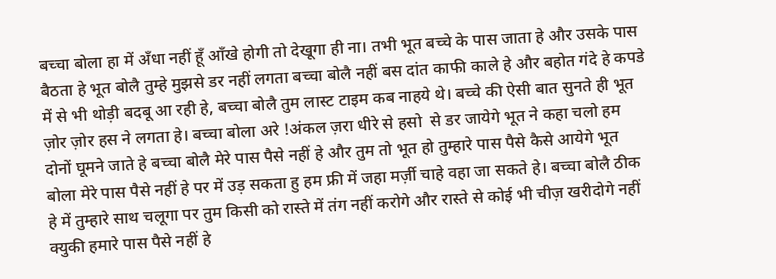बच्चा बोला हा में अँधा नहीं हूँ आँखे होगी तो देखूगा ही ना। तभी भूत बच्चे के पास जाता हे और उसके पास बैठता हे भूत बोलै तुम्हे मुझसे डर नहीं लगता बच्चा बोलै नहीं बस दांत काफी काले हे और बहोत गंदे हे कपडे में से भी थोड़ी बदबू आ रही हे, बच्चा बोलै तुम लास्ट टाइम कब नाहये थे। बच्चे की ऐसी बात सुनते ही भूत ज़ोर ज़ोर हस ने लगता हे। बच्चा बोला अरे !अंकल ज़रा धीरे से हसो  से डर जायेगे भूत ने कहा चलो हम दोनों घूमने जाते हे बच्चा बोलै मेरे पास पैसे नहीं हे और तुम तो भूत हो तुम्हारे पास पैसे कैसे आयेगे भूत बोला मेरे पास पैसे नहीं हे पर में उड़ सकता हु हम फ्री में जहा मर्ज़ी चाहे वहा जा सकते हे। बच्चा बोलै ठीक हे में तुम्हारे साथ चलूगा पर तुम किसी को रास्ते में तंग नहीं करोगे और रास्ते से कोई भी चीज़ खरीदोगे नहीं क्युकी हमारे पास पैसे नहीं हे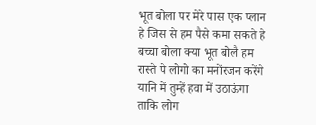भूत बोला पर मेरे पास एक प्लान हे जिस से हम पैसे कमा सकते हे बच्चा बोला क्या भूत बोलै हम रास्ते पे लोगो का मनोंरजन करेंगे यानि में तुम्हें हवा में उठाऊंगा ताकि लोग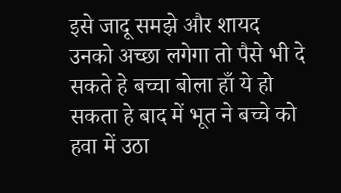इसे जादू समझे और शायद उनको अच्छा लगेगा तो पैसे भी दे सकते हे बच्चा बोला हाँ ये हो सकता हे बाद में भूत ने बच्चे को हवा में उठा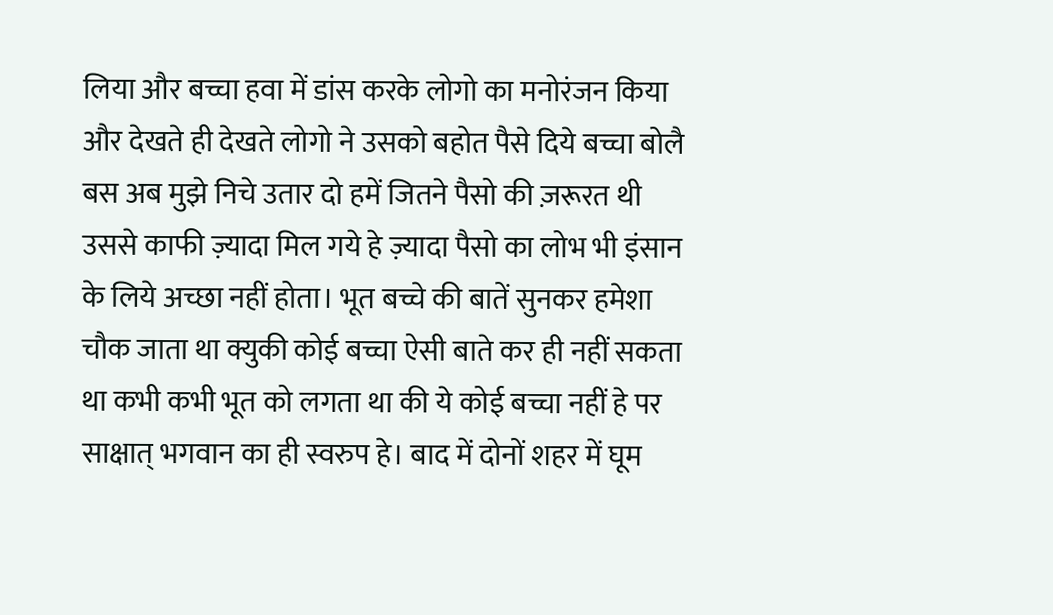लिया और बच्चा हवा में डांस करके लोगो का मनोरंजन किया और देखते ही देखते लोगो ने उसको बहोत पैसे दिये बच्चा बोलै बस अब मुझे निचे उतार दो हमें जितने पैसो की ज़रूरत थी उससे काफी ज़्यादा मिल गये हे ज़्यादा पैसो का लोभ भी इंसान के लिये अच्छा नहीं होता। भूत बच्चे की बातें सुनकर हमेशा चौक जाता था क्युकी कोई बच्चा ऐसी बाते कर ही नहीं सकता था कभी कभी भूत को लगता था की ये कोई बच्चा नहीं हे पर साक्षात् भगवान का ही स्वरुप हे। बाद में दोनों शहर में घूम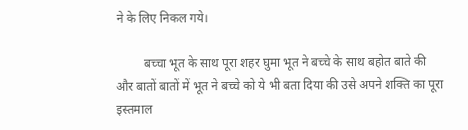ने के लिए निकल गये।

         बच्चा भूत के साथ पूरा शहर घुमा भूत ने बच्चे के साथ बहोत बाते की और बातों बातों में भूत ने बच्चे को ये भी बता दिया की उसे अपने शक्ति का पूरा इस्तमाल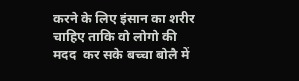करने के लिए इंसान का शरीर चाहिए ताकि वो लोगो की मदद  कर सके बच्चा बोलै में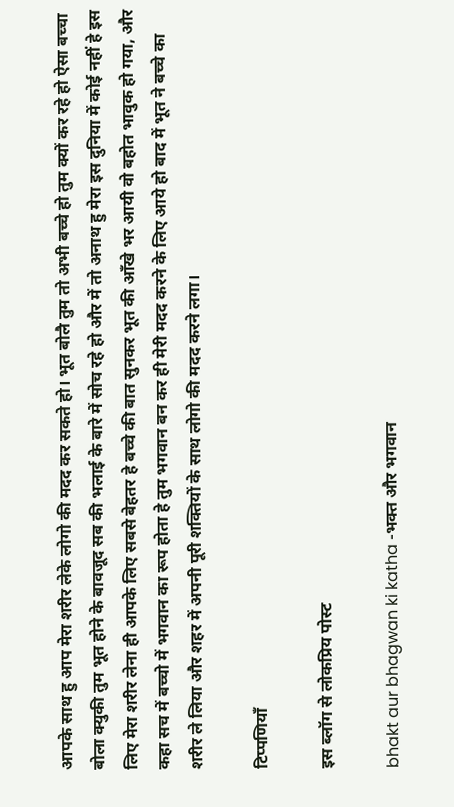आपके साथ हु आप मेरा शरीर लेके लोगो की मदद कर सकते हो। भूत बोलै तुम तो अभी बच्चे हो तुम क्यों कर रहे हो ऐसा बच्चा बोला क्युकी तुम भूत होने के बावजूद सब की भलाई के बारे में सोच रहे हो और में तो अनाथ हु मेरा इस दुनिया में कोई नहीं हे इस लिए मेरा शरीर लेना ही आपके लिए सबसे बेहतर हे बच्चे की बात सुनकर भूत की आँखे भर आयी वो बहोत भावुक हो गया, और कहा सच में बच्चो में भगवान का रूप होता हे तुम भगवान बन कर ही मेरी मदद करने के लिए आये हो बाद में भूत ने बच्चे का शरीर ले लिया और शहर में अपनी पूरी शक्तियों के साथ लोगो की मदद करने लगा।

टिप्पणियाँ

इस ब्लॉग से लोकप्रिय पोस्ट

bhakt aur bhagwan ki katha -भक्त और भगवान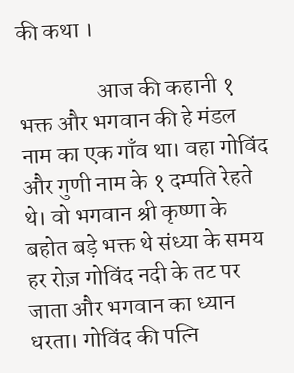की कथा ।

                 आज की कहानी १ भक्त और भगवान की हे मंडल नाम का एक गाँव था। वहा गोविंद और गुणी नाम के १ दम्पति रेहते थे। वो भगवान श्री कृष्णा के बहोत बड़े भक्त थे संध्या के समय हर रोज़ गोविंद नदी के तट पर जाता और भगवान का ध्यान धरता। गोविंद की पत्नि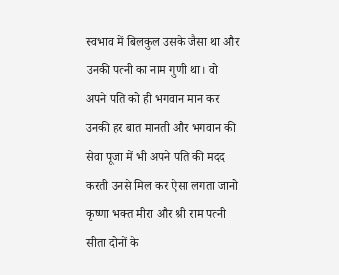स्वभाव में बिलकुल उसके जैसा था और उनकी पत्नी का नाम गुणी था। वो अपने पति को ही भगवान मान कर उनकी हर बात मानती और भगवान की सेवा पूजा में भी अपने पति की मदद करती उनसे मिल कर ऐसा लगता जानो कृष्णा भक्त मीरा और श्री राम पत्नी सीता दोनों के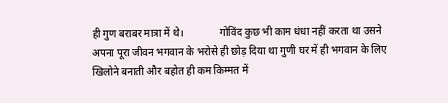ही गुण बराबर मात्रा में थे।              गोविंद कुछ भी काम धंधा नहीं करता था उसने अपना पूरा जीवन भगवान के भरोसे ही छोड़ दिया था गुणी घर में ही भगवान के लिए खिलोने बनाती और बहोत ही कम किम्मत में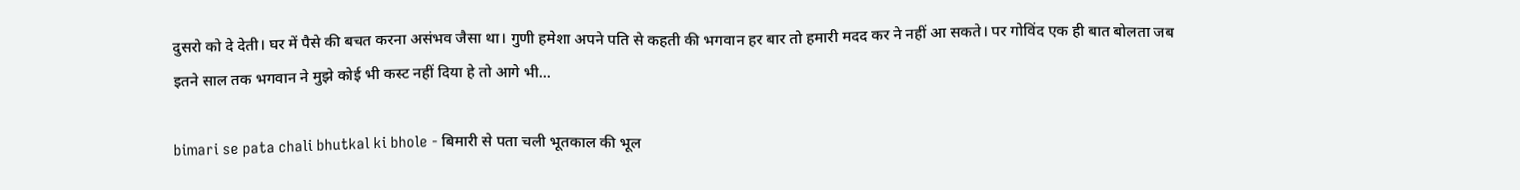दुसरो को दे देती। घर में पैसे की बचत करना असंभव जैसा था। गुणी हमेशा अपने पति से कहती की भगवान हर बार तो हमारी मदद कर ने नहीं आ सकते। पर गोविंद एक ही बात बोलता जब इतने साल तक भगवान ने मुझे कोई भी कस्ट नहीं दिया हे तो आगे भी...

bimari se pata chali bhutkal ki bhole - बिमारी से पता चली भूतकाल की भूल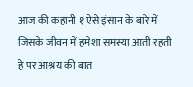आज की कहानी १ ऐसे इंसान के बारे में जिसके जीवन में हमेशा समस्या आती रहती हे पर आश्रय की बात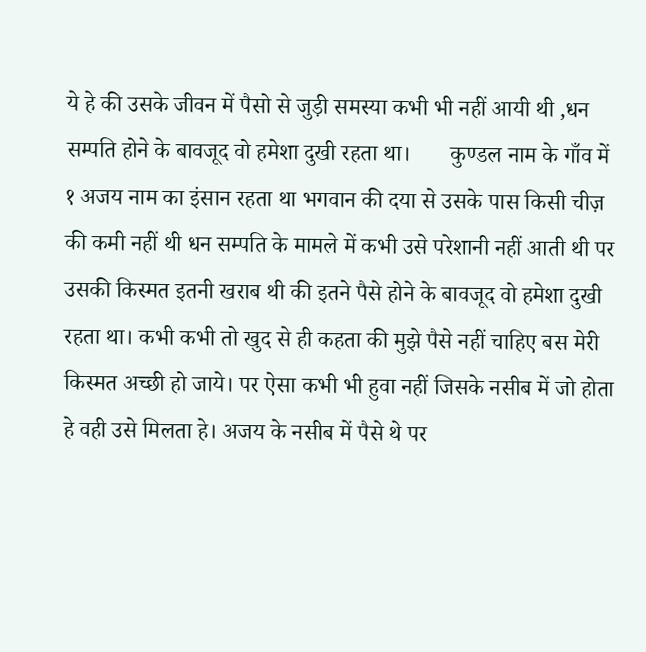ये हे की उसके जीवन में पैसो से जुड़ी समस्या कभी भी नहीं आयी थी ,धन सम्पति होने के बावजूद वो हमेशा दुखी रहता था।       कुण्डल नाम के गाँव में १ अजय नाम का इंसान रहता था भगवान की दया से उसके पास किसी चीज़ की कमी नहीं थी धन सम्पति के मामले में कभी उसे परेशानी नहीं आती थी पर उसकी किस्मत इतनी खराब थी की इतने पैसे होने के बावजूद वो हमेशा दुखी रहता था। कभी कभी तो खुद से ही कहता की मुझे पैसे नहीं चाहिए बस मेरी किस्मत अच्छी हो जाये। पर ऐसा कभी भी हुवा नहीं जिसके नसीब में जो होता हे वही उसे मिलता हे। अजय के नसीब में पैसे थे पर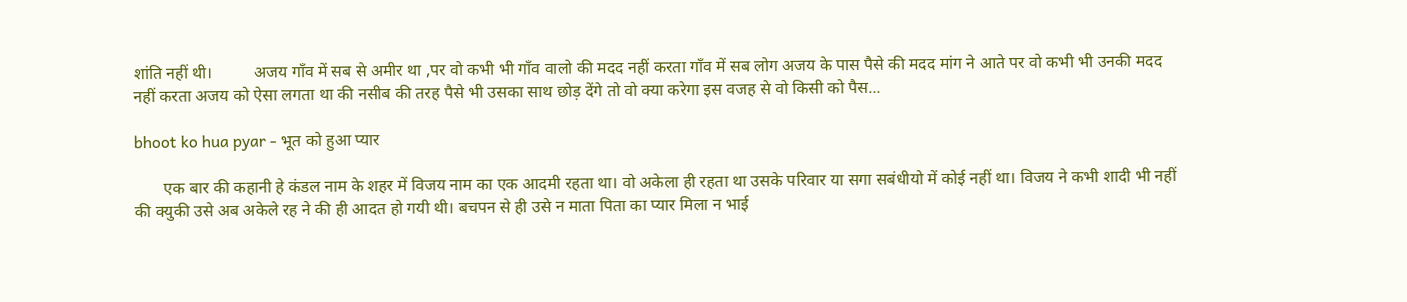शांति नहीं थी।          अजय गाँव में सब से अमीर था ,पर वो कभी भी गाँव वालो की मदद नहीं करता गाँव में सब लोग अजय के पास पैसे की मदद मांग ने आते पर वो कभी भी उनकी मदद नहीं करता अजय को ऐसा लगता था की नसीब की तरह पैसे भी उसका साथ छोड़ देंगे तो वो क्या करेगा इस वजह से वो किसी को पैस...

bhoot ko hua pyar - भूत को हुआ प्यार

       एक बार की कहानी हे कंडल नाम के शहर में विजय नाम का एक आदमी रहता था। वो अकेला ही रहता था उसके परिवार या सगा सबंधीयो में कोई नहीं था। विजय ने कभी शादी भी नहीं की क्युकी उसे अब अकेले रह ने की ही आदत हो गयी थी। बचपन से ही उसे न माता पिता का प्यार मिला न भाई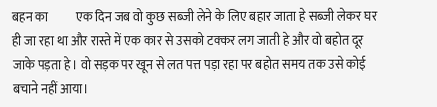बहन का           एक दिन जब वो कुछ सब्जी लेने के लिए बहार जाता हे सब्जी लेकर घर ही जा रहा था और रास्ते में एक कार से उसको टक्कर लग जाती हे और वो बहोत दूर जाके पड़ता हे। वो सड़क पर खून से लत पत्त पड़ा रहा पर बहोत समय तक उसे कोई बचाने नहीं आया।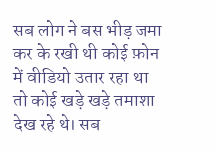सब लोग ने बस भीड़ जमा कर के रखी थी कोई फ़ोन में वीडियो उतार रहा था तो कोई खड़े खड़े तमाशा देख रहे थे। सब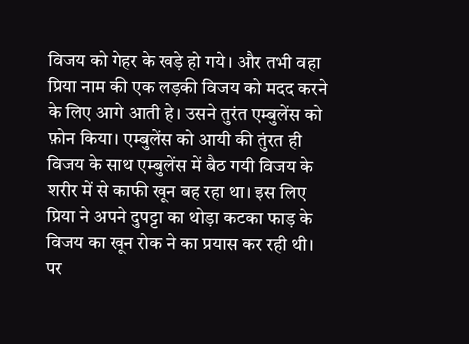विजय को गेहर के खड़े हो गये। और तभी वहा प्रिया नाम की एक लड़की विजय को मदद करने के लिए आगे आती हे। उसने तुरंत एम्बुलेंस को फ़ोन किया। एम्बुलेंस को आयी की तुंरत ही विजय के साथ एम्बुलेंस में बैठ गयी विजय के शरीर में से काफी खून बह रहा था। इस लिए प्रिया ने अपने दुपट्टा का थोड़ा कटका फाड़ के विजय का खून रोक ने का प्रयास कर रही थी। पर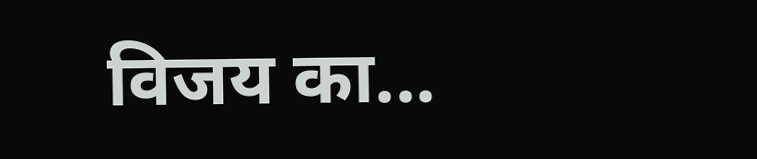विजय का...